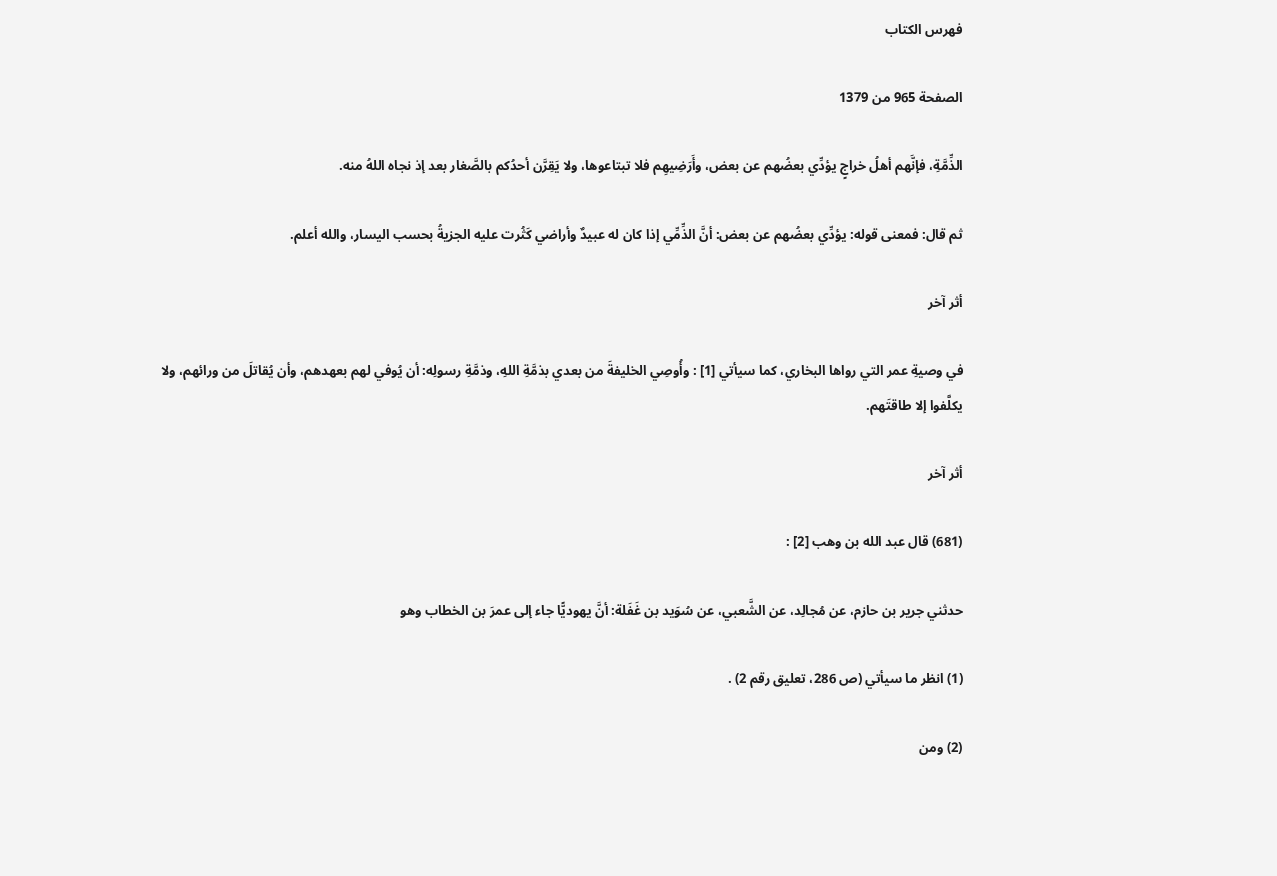فهرس الكتاب

الصفحة 965 من 1379

الذِّمَّةِ، فإنَّهم أهلُ خراجٍ يؤدِّي بعضُهم عن بعض، وأَرَضِيهِم فلا تبتاعوها، ولا يَقِرَّن أحدُكم بالصَّغار بعد إذ نجاه اللهُ منه.

ثم قال: فمعنى قوله: يؤدِّي بعضُهم عن بعض: أنَّ الذِّمِّي إذا كان له عبيدٌ وأراضي كَثُرت عليه الجزيةُ بحسب اليسار، والله أعلم.

أثر آخر

في وصيةِ عمر التي رواها البخاري، كما سيأتي [1] : وأُوصِي الخليفةَ من بعدي بذمَّةِ اللهِ، وذمَّةِ رسولِه: أن يُوفي لهم بعهدهم، وأن يُقاتلَ من ورائهم، ولا يكلَّفوا إلا طاقتَهم.

أثر آخر

(681) قال عبد الله بن وهب [2] :

حدثني جرير بن حازم، عن مُجالِد، عن الشَّعبي، عن سُوَيد بن غَفَلة: أنَّ يهوديًّا جاء إلى عمرَ بن الخطاب وهو

(1) انظر ما سيأتي (ص 286، تعليق رقم 2) .

(2) ومن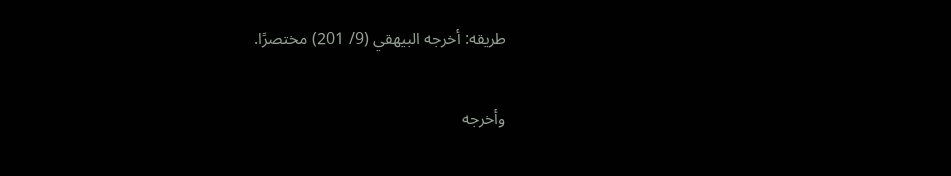طريقه: أخرجه البيهقي (9/ 201) مختصرًا.

وأخرجه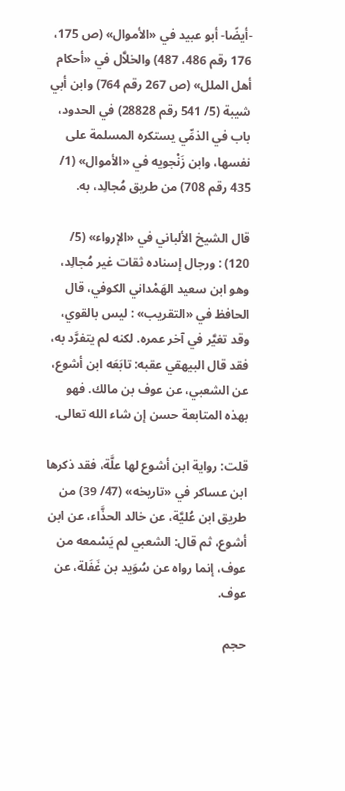-أيضًا- أبو عبيد في «الأموال» (ص 175، 176 رقم 486، 487) والخلاَّل في «أحكام أهل الملل» (ص 267 رقم 764) وابن أبي شيبة (5/ 541 رقم 28828) في الحدود، باب في الذمِّي يستكره المسلمة على نفسها، وابن زَنْجويه في «الأموال» (1/ 435 رقم 708) من طريق مُجالِد، به.

قال الشيخ الألباني في «الإرواء» (5/ 120) : ورجال إسناده ثقات غير مُجالِد، وهو ابن سعيد الهَمْداني الكوفي، قال الحافظ في «التقريب» : ليس بالقوي، وقد تغيَّر في آخر عمره. لكنه لم يتفرَّد به، فقد قال البيهقي عقبه: تابَعَه ابن أشوع، عن الشعبي، عن عوف بن مالك. فهو بهذه المتابعة حسن إن شاء الله تعالى.

قلت: رواية ابن أشوع لها علَّة، فقد ذكرها ابن عساكر في «تاريخه» (47/ 39) من طريق ابن عُليَّة، عن خالد الحذَّاء، عن ابن أشوع، ثم قال: الشعبي لم يَسْمعه من عوف، إنما رواه عن سُوَيد بن غَفَلة، عن عوف.

حجم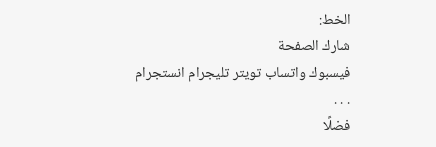الخط:
شارك الصفحة
فيسبوك واتساب تويتر تليجرام انستجرام
. . .
فضلًا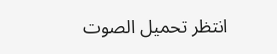انتظر تحميل الصوت